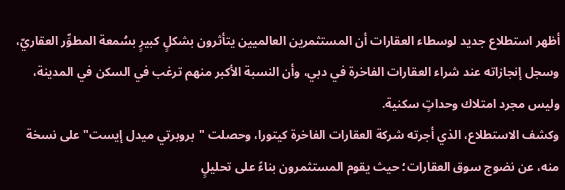أظهر استطلاع جديد لوسطاء العقارات أن المستثمرين العالميين يتأثرون بشكلٍ كبيرٍ بسُمعة المطوِّر العقاريّ، وسجل إنجازاته عند شراء العقارات الفاخرة في دبي، وأن النسبة الأكبر منهم ترغب في السكن في المدينة، وليس مجرد امتلاك وحداتٍ سكنية.
وكشف الاستطلاع، الذي أجرته شركة العقارات الفاخرة كيتورا، وحصلت "بروبرتي ميدل إيست" على نسخة منه، عن نضوج سوق العقارات؛ حيث يقوم المستثمرون بناءً على تحليلٍ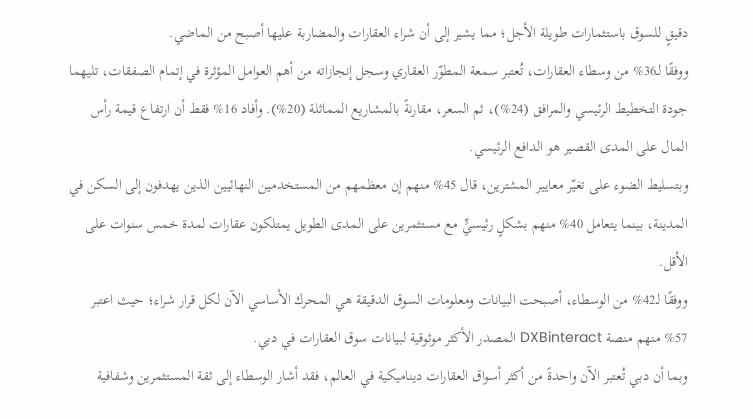دقيقٍ للسوق باستثمارات طويلة الأجل؛ مما يشير إلى أن شراء العقارات والمضاربة عليها أصبح من الماضي.
ووفقًا لـ36% من وسطاء العقارات، تُعتبر سمعة المطوّر العقاري وسجل إنجازاته من أهم العوامل المؤثرة في إتمام الصفقات، تليهما جودة التخطيط الرئيسي والمرافق (24%)، ثم السعر، مقارنةً بالمشاريع المماثلة (20%). وأفاد 16% فقط أن ارتفاع قيمة رأس المال على المدى القصير هو الدافع الرئيسي.
وبتسليط الضوء على تغيّر معايير المشترين، قال 45% منهم إن معظمهم من المستخدمين النهائيين الذين يهدفون إلى السكن في المدينة، بينما يتعامل 40% منهم بشكلٍ رئيسيٍّ مع مستثمرين على المدى الطويل يمتلكون عقارات لمدة خمس سنوات على الأقل.
ووفقًا لـ42% من الوسطاء، أصبحت البيانات ومعلومات السوق الدقيقة هي المحرك الأساسي الآن لكل قرار شراء؛ حيث اعتبر 57% منهم منصة DXBinteract المصدر الأكثر موثوقية لبيانات سوق العقارات في دبي.
وبما أن دبي تُعتبر الآن واحدةً من أكثر أسواق العقارات ديناميكية في العالم، فقد أشار الوسطاء إلى ثقة المستثمرين وشفافية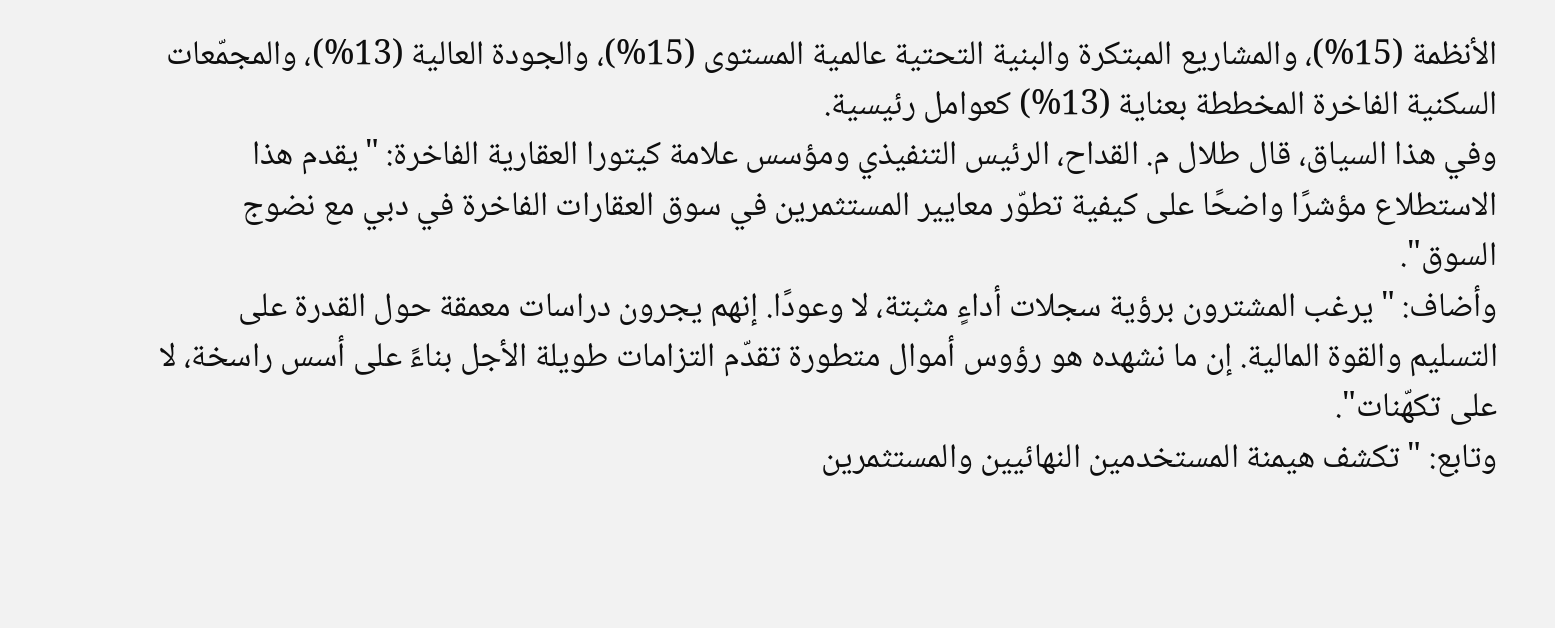الأنظمة (15%)، والمشاريع المبتكرة والبنية التحتية عالمية المستوى (15%)، والجودة العالية (13%)، والمجمّعات السكنية الفاخرة المخططة بعناية (13%) كعوامل رئيسية.
وفي هذا السياق، قال طلال م. القداح، الرئيس التنفيذي ومؤسس علامة كيتورا العقارية الفاخرة: "يقدم هذا الاستطلاع مؤشرًا واضحًا على كيفية تطوّر معايير المستثمرين في سوق العقارات الفاخرة في دبي مع نضوج السوق".
وأضاف: "يرغب المشترون برؤية سجلات أداءٍ مثبتة، لا وعودًا. إنهم يجرون دراسات معمقة حول القدرة على التسليم والقوة المالية. إن ما نشهده هو رؤوس أموال متطورة تقدّم التزامات طويلة الأجل بناءً على أسس راسخة، لا على تكهّنات".
وتابع: "تكشف هيمنة المستخدمين النهائيين والمستثمرين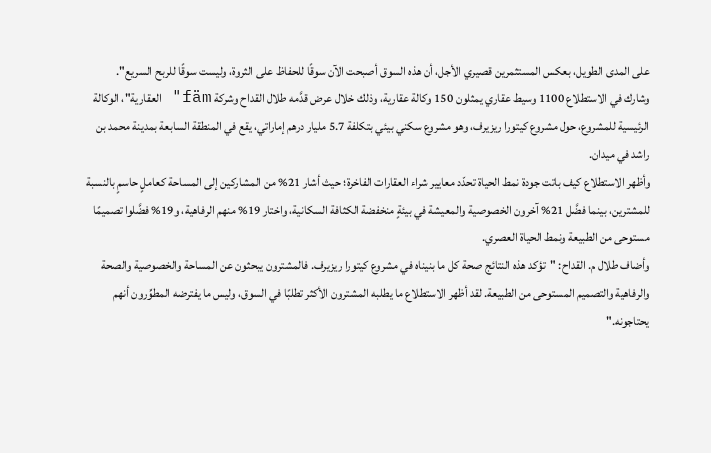على المدى الطويل، بعكس المستثمرين قصيري الأجل، أن هذه السوق أصبحت الآن سوقًا للحفاظ على الثروة، وليست سوقًا للربح السريع".
وشارك في الاستطلاع 1100 وسيط عقاري يمثلون 150 وكالة عقارية، وذلك خلال عرض قدَّمه طلال القداح وشركة fäm" العقارية"، الوكالة الرئيسية للمشروع، حول مشروع كيتورا ريزيرف، وهو مشروع سكني بيئي بتكلفة 5.7 مليار درهم إماراتي، يقع في المنطقة السابعة بمدينة محمد بن راشد في ميدان.
وأظهر الاستطلاع كيف باتت جودة نمط الحياة تحدّد معايير شراء العقارات الفاخرة؛ حيث أشار 21% من المشاركين إلى المساحة كعاملٍ حاسمٍ بالنسبة للمشترين، بينما فضَّل 21% آخرون الخصوصية والمعيشة في بيئةٍ منخفضة الكثافة السكانية، واختار 19% منهم الرفاهية، و19% فضَّلوا تصميمًا مستوحى من الطبيعة ونمط الحياة العصري.
وأضاف طلال م. القداح: "تؤكد هذه النتائج صحة كل ما بنيناه في مشروع كيتورا ريزيرف. فالمشترون يبحثون عن المساحة والخصوصية والصحة والرفاهية والتصميم المستوحى من الطبيعة. لقد أظهر الاستطلاع ما يطلبه المشترون الأكثر تطلبًا في السوق، وليس ما يفترضه المطوِّرون أنهم يحتاجونه."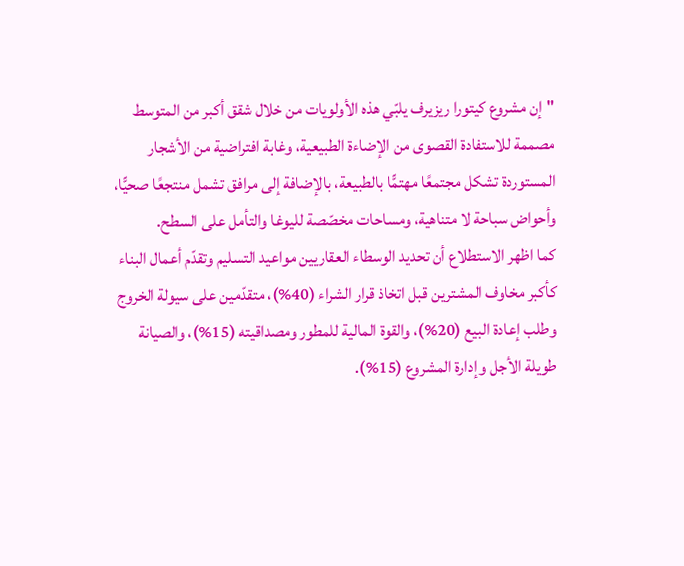"إن مشروع كيتورا ريزيرف يلبّي هذه الأولويات من خلال شقق أكبر من المتوسط مصممة للاستفادة القصوى من الإضاءة الطبيعية، وغابة افتراضية من الأشجار المستوردة تشكل مجتمعًا مهتمًّا بالطبيعة، بالإضافة إلى مرافق تشمل منتجعًا صحيًّا، وأحواض سباحة لا متناهية، ومساحات مخصّصة لليوغا والتأمل على السطح.
كما اظهر الاستطلاع أن تحديد الوسطاء العقاريين مواعيد التسليم وتقدّم أعمال البناء كأكبر مخاوف المشترين قبل اتخاذ قرار الشراء (40%)، متقدّمين على سيولة الخروج وطلب إعادة البيع (20%)، والقوة المالية للمطور ومصداقيته (15%)، والصيانة طويلة الأجل وإدارة المشروع (15%).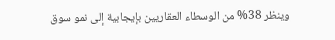وينظر 38% من الوسطاء العقاريين بإيجابية إلى نمو سوق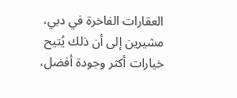العقارات الفاخرة في دبي، مشيرين إلى أن ذلك يُتيح خيارات أكثر وجودة أفضل،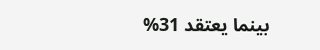بينما يعتقد 31%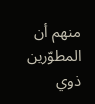منهم أن المطوّرين ذوي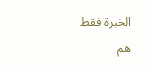الخبرة فقط هم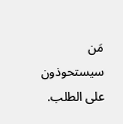مَن سيستحوذون على الطلب.